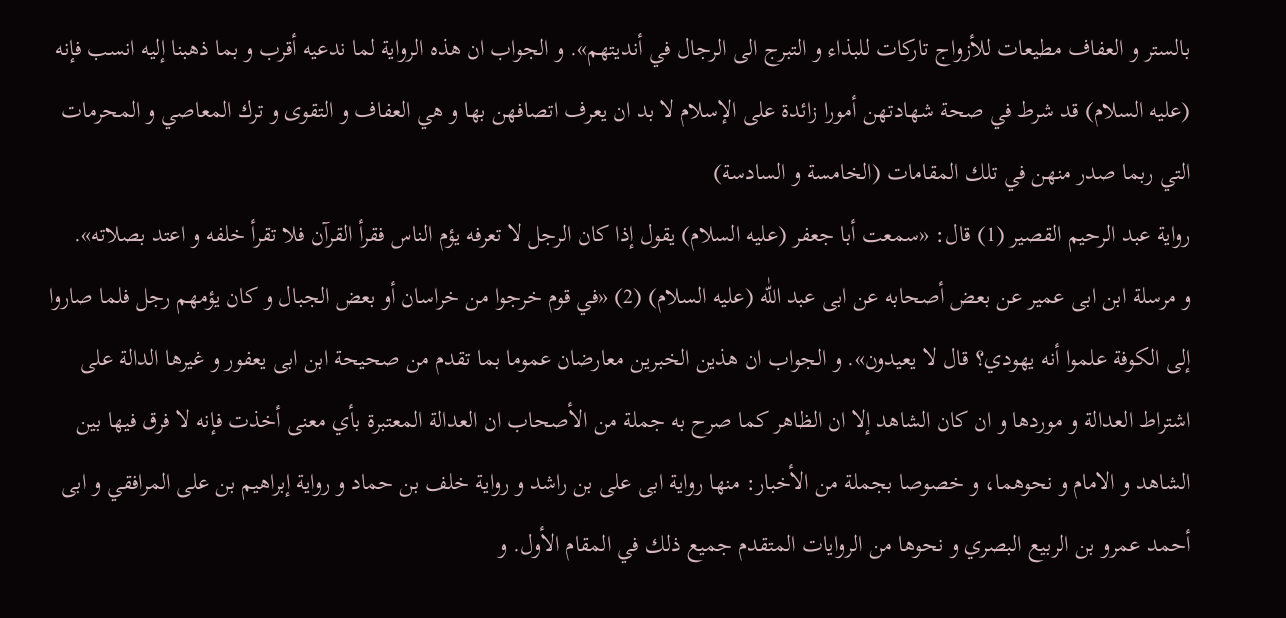بالستر و العفاف مطيعات للأزواج تاركات للبذاء و التبرج الى الرجال في أنديتهم». و الجواب ان هذه الرواية لما ندعيه أقرب و بما ذهبنا إليه انسب فإنه (عليه السلام) قد شرط في صحة شهادتهن أمورا زائدة على الإسلام لا بد ان يعرف اتصافهن بها و هي العفاف و التقوى و ترك المعاصي و المحرمات التي ربما صدر منهن في تلك المقامات (الخامسة و السادسة)
رواية عبد الرحيم القصير (1) قال: «سمعت أبا جعفر (عليه السلام) يقول إذا كان الرجل لا تعرفه يؤم الناس فقرأ القرآن فلا تقرأ خلفه و اعتد بصلاته».
و مرسلة ابن ابى عمير عن بعض أصحابه عن ابى عبد اللّٰه (عليه السلام) (2) «في قوم خرجوا من خراسان أو بعض الجبال و كان يؤمهم رجل فلما صاروا إلى الكوفة علموا أنه يهودي؟ قال لا يعيدون». و الجواب ان هذين الخبرين معارضان عموما بما تقدم من صحيحة ابن ابى يعفور و غيرها الدالة على اشتراط العدالة و موردها و ان كان الشاهد إلا ان الظاهر كما صرح به جملة من الأصحاب ان العدالة المعتبرة بأي معنى أخذت فإنه لا فرق فيها بين الشاهد و الامام و نحوهما، و خصوصا بجملة من الأخبار: منها رواية ابى على بن راشد و رواية خلف بن حماد و رواية إبراهيم بن على المرافقي و ابى أحمد عمرو بن الربيع البصري و نحوها من الروايات المتقدم جميع ذلك في المقام الأول. و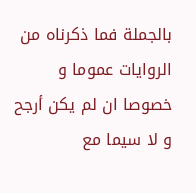بالجملة فما ذكرناه من الروايات عموما و خصوصا ان لم يكن أرجح و لا سيما مع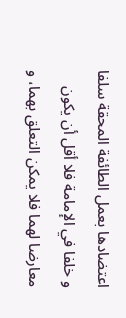اعتضادها بعمل الطائفة المحقة سلفا و خلفا في الإمامة فلا أقل أن يكون معارضا لهما فلا يمكن التعلق بهما، و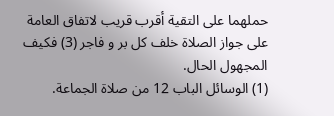حملهما على التقية أقرب قريب لاتفاق العامة على جواز الصلاة خلف كل بر و فاجر (3) فكيف المجهول الحال.
(1) الوسائل الباب 12 من صلاة الجماعة.